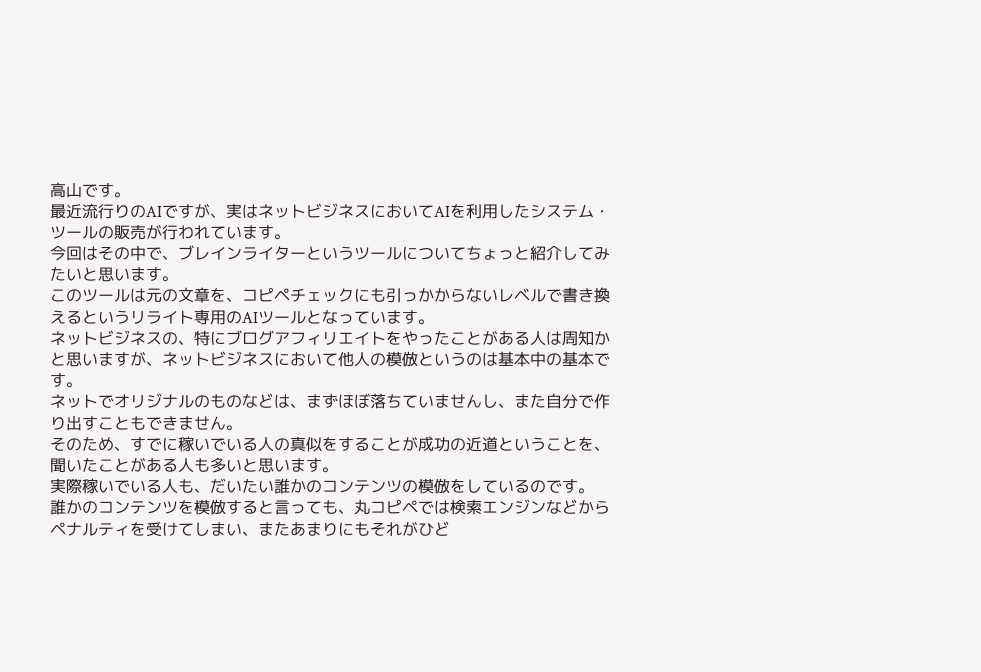高山です。
最近流行りのAIですが、実はネットビジネスにおいてAIを利用したシステム・ツールの販売が行われています。
今回はその中で、ブレインライターというツールについてちょっと紹介してみたいと思います。
このツールは元の文章を、コピペチェックにも引っかからないレベルで書き換えるというリライト専用のAIツールとなっています。
ネットビジネスの、特にブログアフィリエイトをやったことがある人は周知かと思いますが、ネットビジネスにおいて他人の模倣というのは基本中の基本です。
ネットでオリジナルのものなどは、まずほぼ落ちていませんし、また自分で作り出すこともできません。
そのため、すでに稼いでいる人の真似をすることが成功の近道ということを、聞いたことがある人も多いと思います。
実際稼いでいる人も、だいたい誰かのコンテンツの模倣をしているのです。
誰かのコンテンツを模倣すると言っても、丸コピペでは検索エンジンなどからペナルティを受けてしまい、またあまりにもそれがひど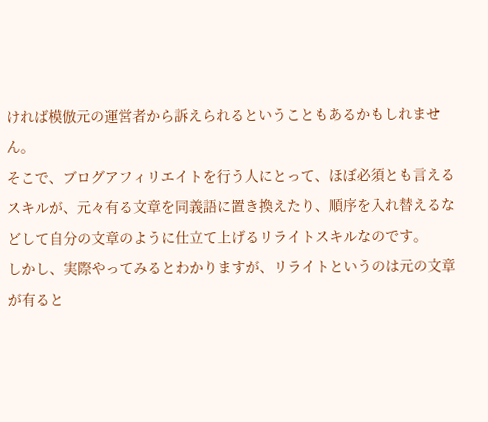ければ模倣元の運営者から訴えられるということもあるかもしれません。
そこで、ブログアフィリエイトを行う人にとって、ほぼ必須とも言えるスキルが、元々有る文章を同義語に置き換えたり、順序を入れ替えるなどして自分の文章のように仕立て上げるリライトスキルなのです。
しかし、実際やってみるとわかりますが、リライトというのは元の文章が有ると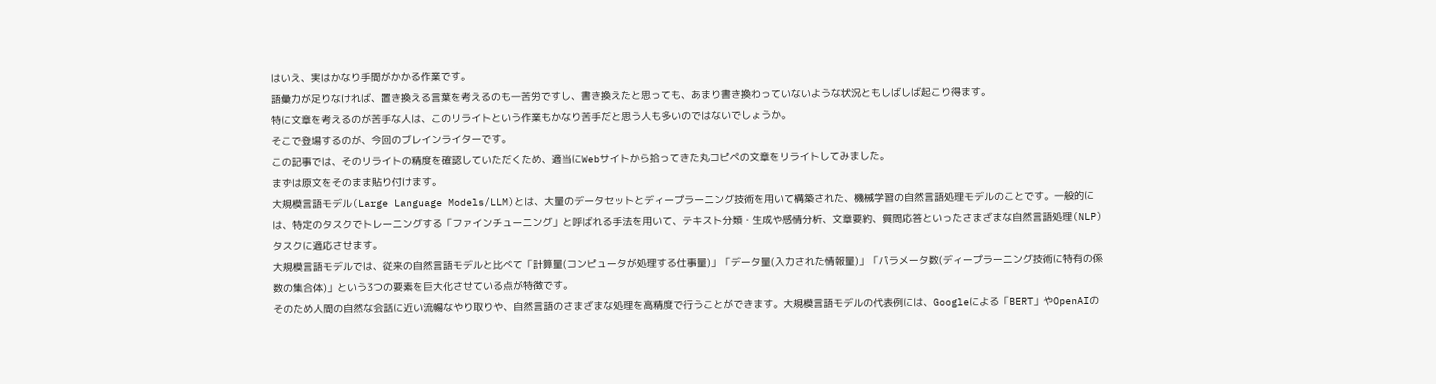はいえ、実はかなり手間がかかる作業です。
語彙力が足りなければ、置き換える言葉を考えるのも一苦労ですし、書き換えたと思っても、あまり書き換わっていないような状況ともしばしば起こり得ます。
特に文章を考えるのが苦手な人は、このリライトという作業もかなり苦手だと思う人も多いのではないでしょうか。
そこで登場するのが、今回のブレインライターです。
この記事では、そのリライトの精度を確認していただくため、適当にWebサイトから拾ってきた丸コピペの文章をリライトしてみました。
まずは原文をそのまま貼り付けます。
大規模言語モデル(Large Language Models/LLM)とは、大量のデータセットとディープラーニング技術を用いて構築された、機械学習の自然言語処理モデルのことです。一般的には、特定のタスクでトレーニングする「ファインチューニング」と呼ばれる手法を用いて、テキスト分類・生成や感情分析、文章要約、質問応答といったさまざまな自然言語処理(NLP)タスクに適応させます。
大規模言語モデルでは、従来の自然言語モデルと比べて「計算量(コンピュータが処理する仕事量)」「データ量(入力された情報量)」「パラメータ数(ディープラーニング技術に特有の係数の集合体)」という3つの要素を巨大化させている点が特徴です。
そのため人間の自然な会話に近い流暢なやり取りや、自然言語のさまざまな処理を高精度で行うことができます。大規模言語モデルの代表例には、Googleによる「BERT」やOpenAIの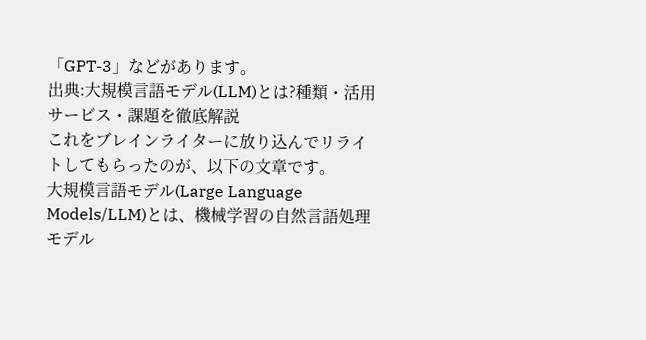「GPT-3」などがあります。
出典:大規模言語モデル(LLM)とは?種類・活用サービス・課題を徹底解説
これをブレインライターに放り込んでリライトしてもらったのが、以下の文章です。
大規模言語モデル(Large Language Models/LLM)とは、機械学習の自然言語処理モデル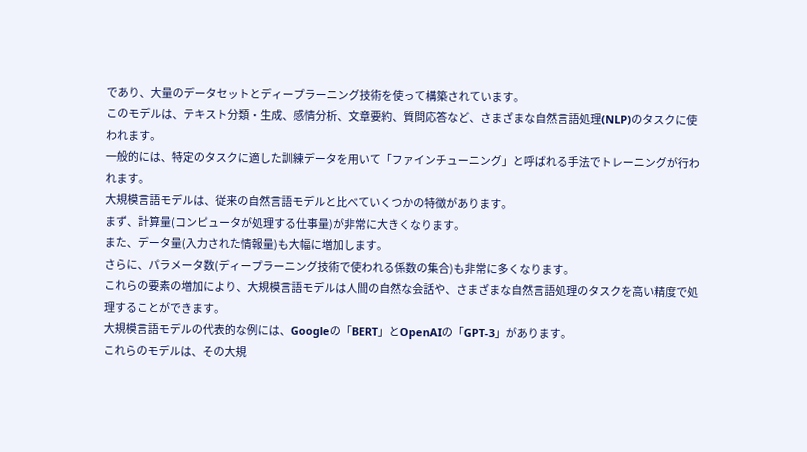であり、大量のデータセットとディープラーニング技術を使って構築されています。
このモデルは、テキスト分類・生成、感情分析、文章要約、質問応答など、さまざまな自然言語処理(NLP)のタスクに使われます。
一般的には、特定のタスクに適した訓練データを用いて「ファインチューニング」と呼ばれる手法でトレーニングが行われます。
大規模言語モデルは、従来の自然言語モデルと比べていくつかの特徴があります。
まず、計算量(コンピュータが処理する仕事量)が非常に大きくなります。
また、データ量(入力された情報量)も大幅に増加します。
さらに、パラメータ数(ディープラーニング技術で使われる係数の集合)も非常に多くなります。
これらの要素の増加により、大規模言語モデルは人間の自然な会話や、さまざまな自然言語処理のタスクを高い精度で処理することができます。
大規模言語モデルの代表的な例には、Googleの「BERT」とOpenAIの「GPT-3」があります。
これらのモデルは、その大規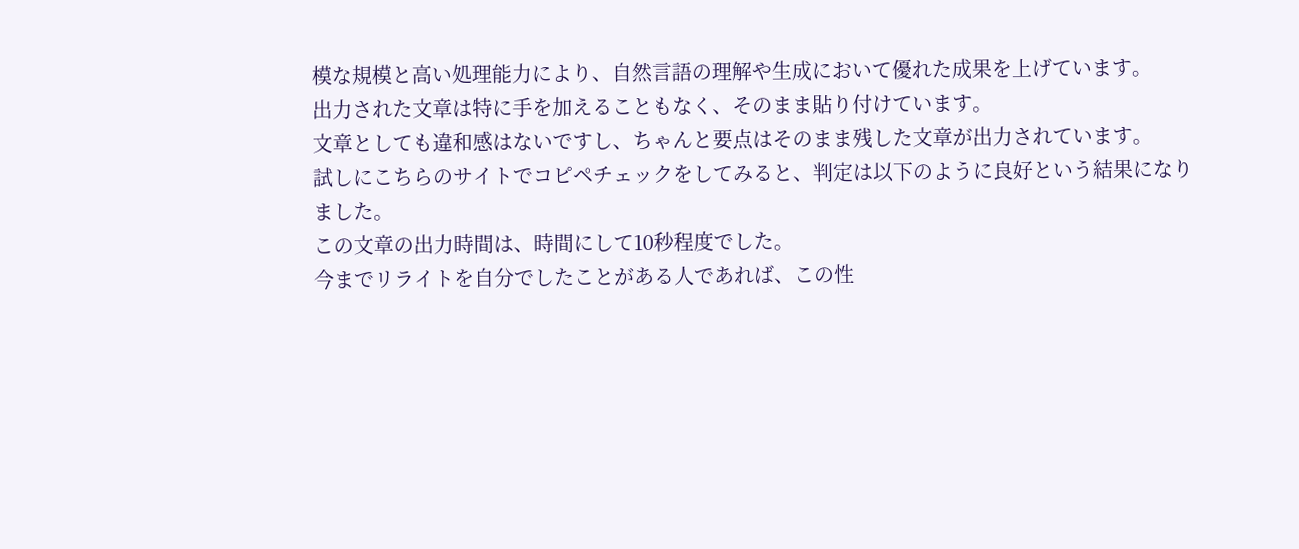模な規模と高い処理能力により、自然言語の理解や生成において優れた成果を上げています。
出力された文章は特に手を加えることもなく、そのまま貼り付けています。
文章としても違和感はないですし、ちゃんと要点はそのまま残した文章が出力されています。
試しにこちらのサイトでコピペチェックをしてみると、判定は以下のように良好という結果になりました。
この文章の出力時間は、時間にして10秒程度でした。
今までリライトを自分でしたことがある人であれば、この性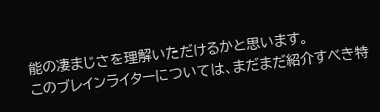能の凄まじさを理解いただけるかと思います。
このブレインライターについては、まだまだ紹介すべき特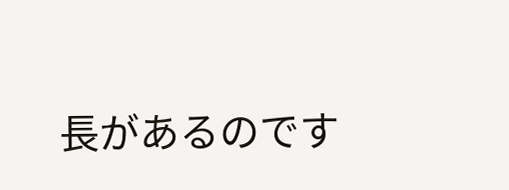長があるのです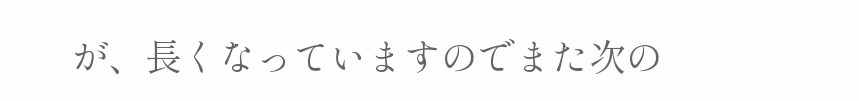が、長くなっていますのでまた次の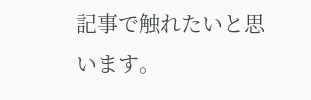記事で触れたいと思います。